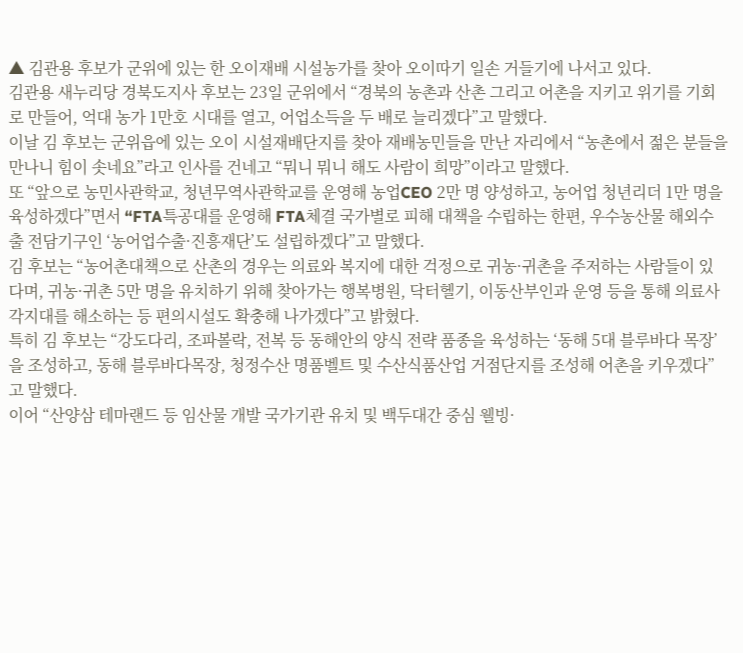▲ 김관용 후보가 군위에 있는 한 오이재배 시설농가를 찾아 오이따기 일손 거들기에 나서고 있다.
김관용 새누리당 경북도지사 후보는 23일 군위에서 “경북의 농촌과 산촌 그리고 어촌을 지키고 위기를 기회로 만들어, 억대 농가 1만호 시대를 열고, 어업소득을 두 배로 늘리겠다”고 말했다.
이날 김 후보는 군위읍에 있는 오이 시설재배단지를 찾아 재배농민들을 만난 자리에서 “농촌에서 젊은 분들을 만나니 힘이 솟네요”라고 인사를 건네고 “뭐니 뭐니 해도 사람이 희망”이라고 말했다.
또 “앞으로 농민사관학교, 청년무역사관학교를 운영해 농업CEO 2만 명 양성하고, 농어업 청년리더 1만 명을 육성하겠다”면서 “FTA특공대를 운영해 FTA체결 국가별로 피해 대책을 수립하는 한편, 우수농산물 해외수출 전담기구인 ‘농어업수출·진흥재단’도 설립하겠다”고 말했다.
김 후보는 “농어촌대책으로 산촌의 경우는 의료와 복지에 대한 걱정으로 귀농·귀촌을 주저하는 사람들이 있다며, 귀농·귀촌 5만 명을 유치하기 위해 찾아가는 행복병원, 닥터헬기, 이동산부인과 운영 등을 통해 의료사각지대를 해소하는 등 편의시설도 확충해 나가겠다”고 밝혔다.
특히 김 후보는 “강도다리, 조파볼락, 전복 등 동해안의 양식 전략 품종을 육성하는 ‘동해 5대 블루바다 목장’을 조성하고, 동해 블루바다목장, 청정수산 명품벨트 및 수산식품산업 거점단지를 조성해 어촌을 키우겠다”고 말했다.
이어 “산양삼 테마랜드 등 임산물 개발 국가기관 유치 및 백두대간 중심 웰빙·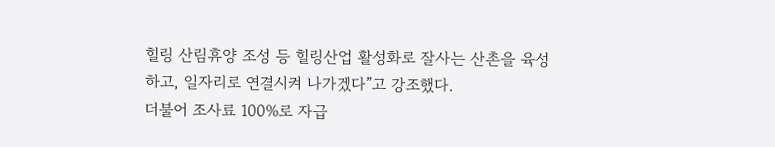힐링 산림휴양 조성 등 힐링산업 활성화로 잘사는 산촌을 육성하고, 일자리로 연결시켜 나가겠다”고 강조했다.
더불어 조사료 100%로 자급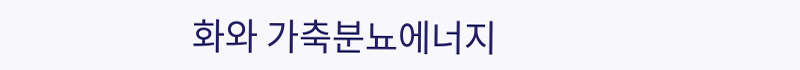화와 가축분뇨에너지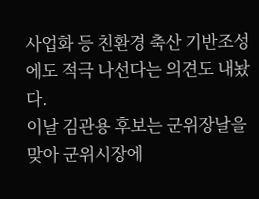사업화 등 친환경 축산 기반조성에도 적극 나선다는 의견도 내놨다.
이날 김관용 후보는 군위장날을 맞아 군위시장에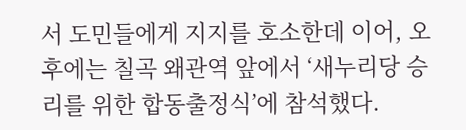서 도민들에게 지지를 호소한데 이어, 오후에는 칠곡 왜관역 앞에서 ‘새누리당 승리를 위한 합동출정식’에 참석했다.